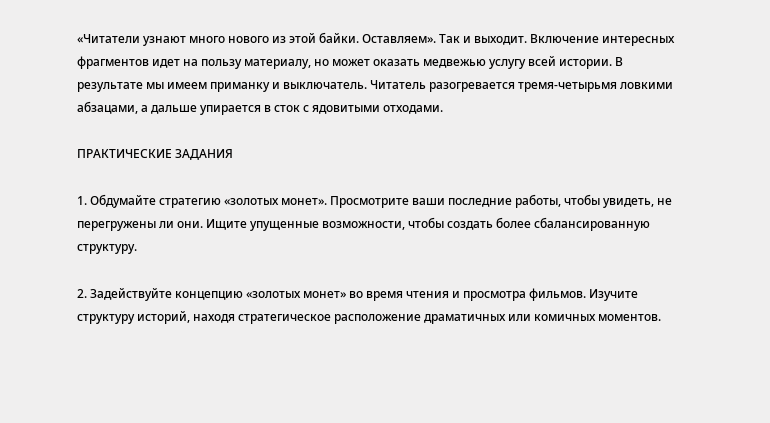«Читатели узнают много нового из этой байки. Оставляем». Так и выходит. Включение интересных фрагментов идет на пользу материалу, но может оказать медвежью услугу всей истории. В результате мы имеем приманку и выключатель. Читатель разогревается тремя-четырьмя ловкими абзацами, а дальше упирается в сток с ядовитыми отходами.

ПРАКТИЧЕСКИЕ ЗАДАНИЯ

1. Обдумайте стратегию «золотых монет». Просмотрите ваши последние работы, чтобы увидеть, не перегружены ли они. Ищите упущенные возможности, чтобы создать более сбалансированную структуру.

2. Задействуйте концепцию «золотых монет» во время чтения и просмотра фильмов. Изучите структуру историй, находя стратегическое расположение драматичных или комичных моментов.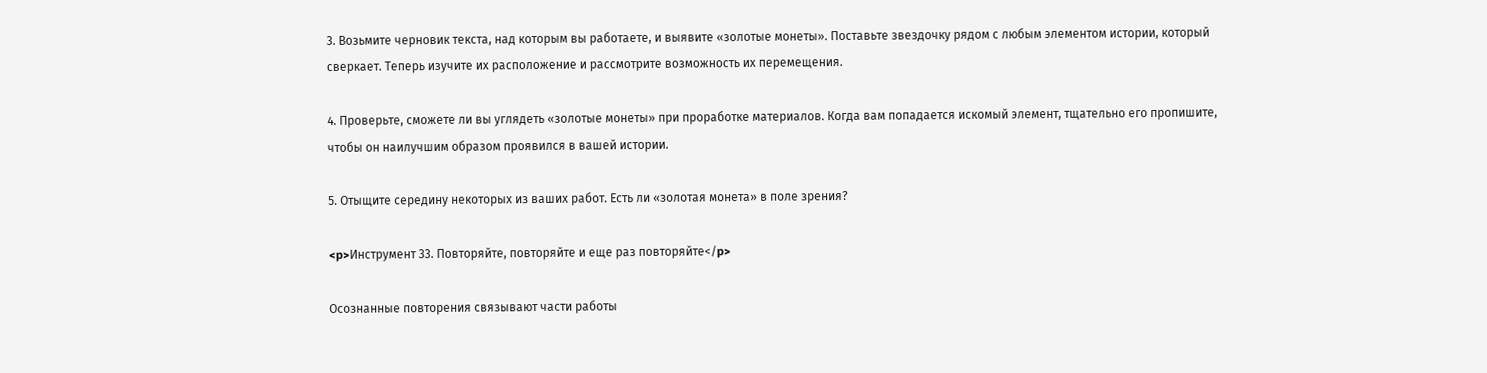3. Возьмите черновик текста, над которым вы работаете, и выявите «золотые монеты». Поставьте звездочку рядом с любым элементом истории, который сверкает. Теперь изучите их расположение и рассмотрите возможность их перемещения.

4. Проверьте, сможете ли вы углядеть «золотые монеты» при проработке материалов. Когда вам попадается искомый элемент, тщательно его пропишите, чтобы он наилучшим образом проявился в вашей истории.

5. Отыщите середину некоторых из ваших работ. Есть ли «золотая монета» в поле зрения?

<p>Инструмент 33. Повторяйте, повторяйте и еще раз повторяйте</p>

Осознанные повторения связывают части работы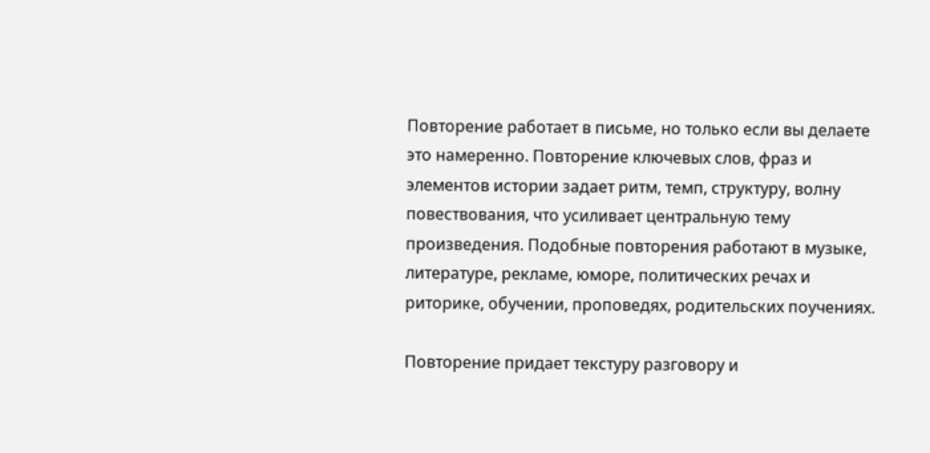Повторение работает в письме, но только если вы делаете это намеренно. Повторение ключевых слов, фраз и элементов истории задает ритм, темп, структуру, волну повествования, что усиливает центральную тему произведения. Подобные повторения работают в музыке, литературе, рекламе, юморе, политических речах и риторике, обучении, проповедях, родительских поучениях.

Повторение придает текстуру разговору и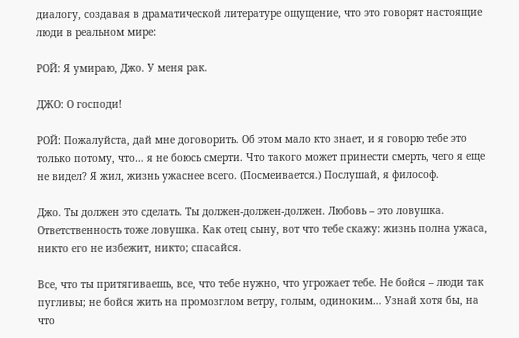диалогу, создавая в драматической литературе ощущение, что это говорят настоящие люди в реальном мире:

РОЙ: Я умираю, Джо. У меня рак.

ДЖО: О господи!

РОЙ: Пожалуйста, дай мне договорить. Об этом мало кто знает, и я говорю тебе это только потому, что… я не боюсь смерти. Что такого может принести смерть, чего я еще не видел? Я жил, жизнь ужаснее всего. (Посмеивается.) Послушай, я философ.

Джо. Ты должен это сделать. Ты должен-должен-должен. Любовь – это ловушка. Ответственность тоже ловушка. Как отец сыну, вот что тебе скажу: жизнь полна ужаса, никто его не избежит, никто; спасайся.

Все, что ты притягиваешь, все, что тебе нужно, что угрожает тебе. Не бойся – люди так пугливы; не бойся жить на промозглом ветру, голым, одиноким… Узнай хотя бы, на что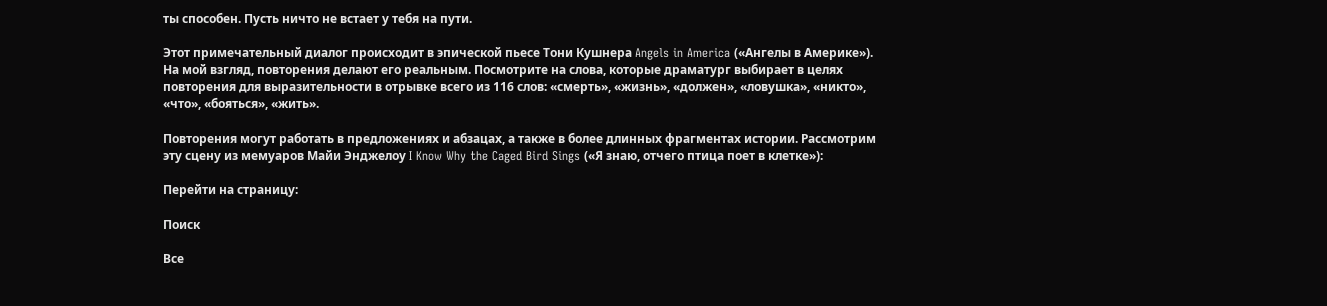ты способен. Пусть ничто не встает у тебя на пути.

Этот примечательный диалог происходит в эпической пьесе Тони Кушнера Angels in America («Ангелы в Америке»). На мой взгляд, повторения делают его реальным. Посмотрите на слова, которые драматург выбирает в целях повторения для выразительности в отрывке всего из 116 слов: «смерть», «жизнь», «должен», «ловушка», «никто», «что», «бояться», «жить».

Повторения могут работать в предложениях и абзацах, а также в более длинных фрагментах истории. Рассмотрим эту сцену из мемуаров Майи Энджелоу I Know Why the Caged Bird Sings («Я знаю, отчего птица поет в клетке»):

Перейти на страницу:

Поиск

Все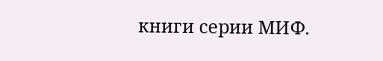книги серии МИФ.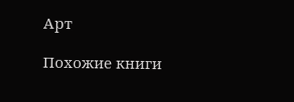Арт

Похожие книги